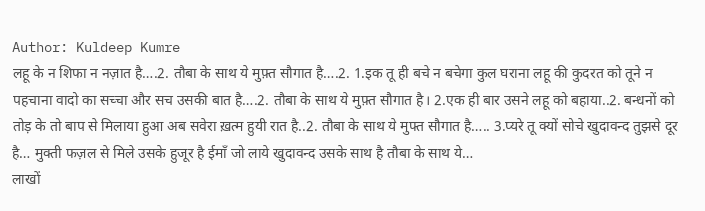Author: Kuldeep Kumre
लहू के न शिफा न नज़ात है….2. तौबा के साथ ये मुफ़्त सौगात है….2. 1.इक तू ही बचे न बचेगा कुल घराना लहू की कुदरत को तूने न पहचाना वादो का सच्चा और सच उसकी बात है….2. तौबा के साथ ये मुफ़्त सौगात है। 2.एक ही बार उसने लहू को बहाया..2. बन्धनों को तोड़ के तो बाप से मिलाया हुआ अब सवेरा ख़त्म हुयी रात है..2. तौबा के साथ ये मुफ्त सौगात है….. 3.प्यरे तू क्यों सोचे खुदावन्द तुझसे दूर है… मुक्ती फज़ल से मिले उसके हुजूर है ईमाँ जो लाये खुदावन्द उसके साथ है तौबा के साथ ये…
लाखों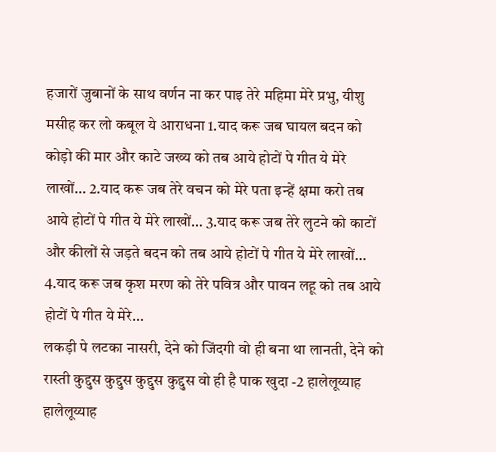हजारों जुबानों के साथ वर्णन ना कर पाइ तेरे महिमा मेरे प्रभु, यीशु मसीह कर लो कबूल ये आराधना 1.याद करू जब घायल बदन को कोड़ो की मार और काटे जख्य को तब आये होटों पे गीत ये मेरे लाखों… 2.याद करू जब तेरे वचन को मेरे पता इन्हें क्षमा करो तब आये होटों पे गीत ये मेरे लाखों… 3.याद करू जब तेरे लुटने को काटों और कीलों से जड़ते बदन को तब आये होटों पे गीत ये मेरे लाखों… 4.याद करू जब कृश मरण को तेरे पवित्र और पावन लहू को तब आये होटों पे गीत ये मेरे…
लकड़ी पे लटका नासरी, देने को जिंदगी वो ही बना था लानती, देने को रास्ती कुद्दुस कुद्दुस कुद्दुस कुद्दुस वो ही है पाक खुदा -2 हालेलूय्याह हालेलूय्याह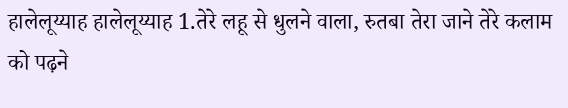हालेलूय्याह हालेलूय्याह 1.तेरे लहू से धुलने वाला, रुतबा तेरा जाने तेरे कलाम को पढ़ने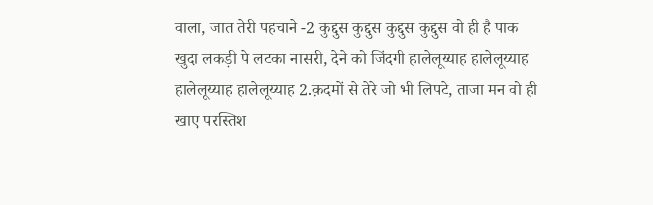वाला, जात तेरी पहचाने -2 कुद्दुस कुद्दुस कुद्दुस कुद्दुस वो ही है पाक खुदा लकड़ी पे लटका नासरी, देने को जिंदगी हालेलूय्याह हालेलूय्याह हालेलूय्याह हालेलूय्याह 2.क़दमों से तेरे जो भी लिपटे, ताजा मन वो ही खाए परस्तिश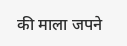की माला जपने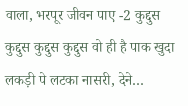वाला, भरपूर जीवन पाए -2 कुद्दुस कुद्दुस कुद्दुस कुद्दुस वो ही है पाक खुदा लकड़ी पे लटका नासरी, देने…